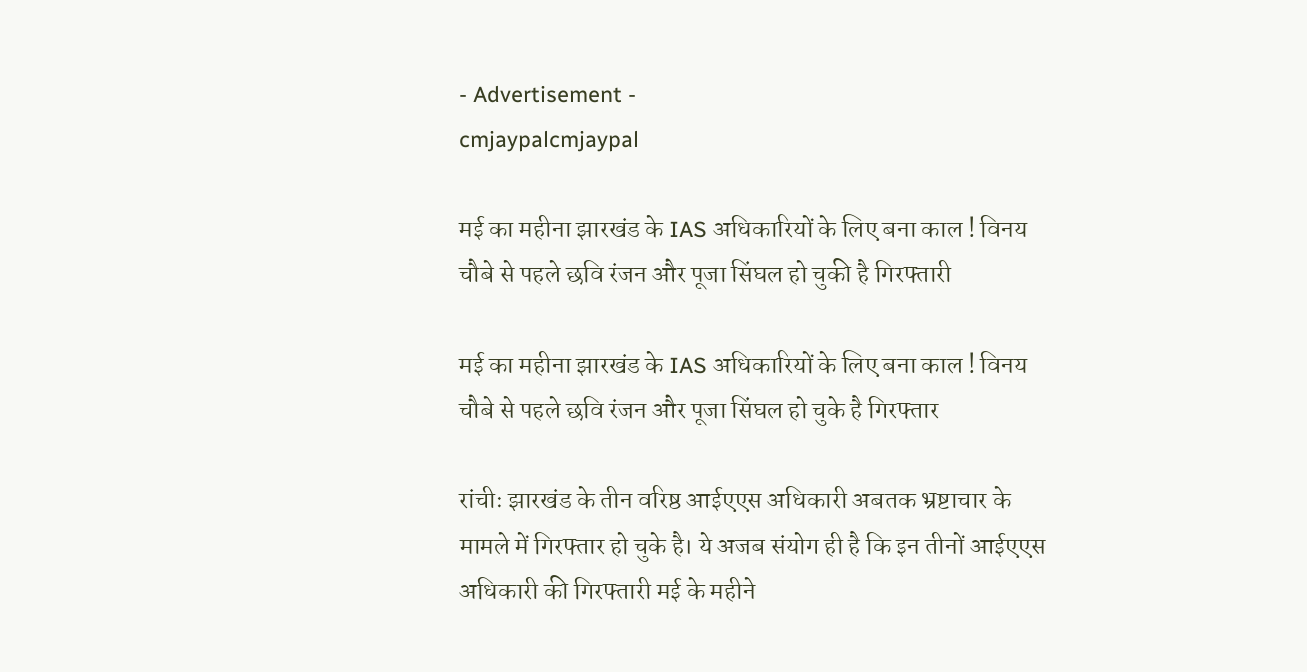- Advertisement -
cmjaypalcmjaypal

मई का महीना झारखंड के IAS अधिकारियों के लिए बना काल ! विनय चौबे से पहले छवि रंजन और पूजा सिंघल हो चुकी है गिरफ्तारी

मई का महीना झारखंड के IAS अधिकारियों के लिए बना काल ! विनय चौबे से पहले छवि रंजन और पूजा सिंघल हो चुके है गिरफ्तार

रांचीः झारखंड के तीन वरिष्ठ आईएएस अधिकारी अबतक भ्रष्टाचार के मामले में गिरफ्तार हो चुके है। ये अजब संयोग ही है कि इन तीनों आईएएस अधिकारी की गिरफ्तारी मई के महीने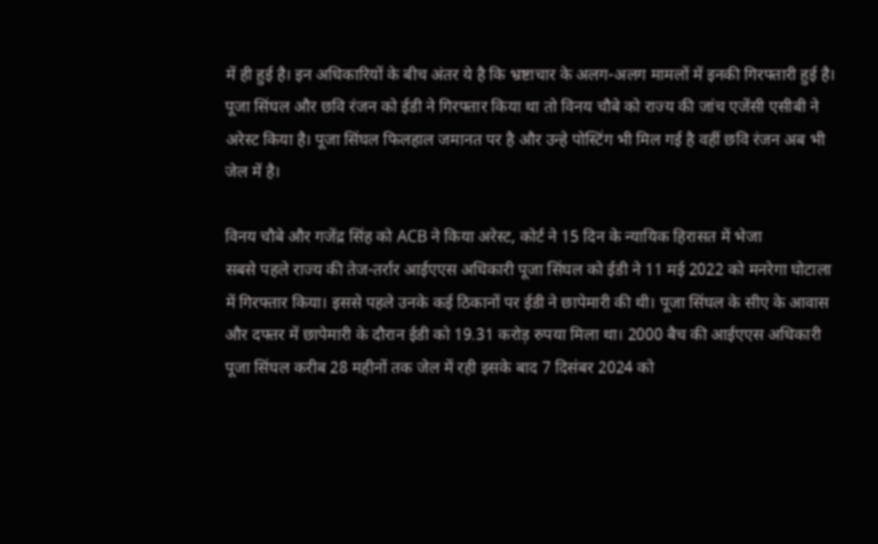में ही हुई है। इन अधिकारियों के बीच अंतर ये है कि भ्रष्टाचार के अलग-अलग मामलों में इनकी गिरफ्तारी हुई है। पूजा सिंघल और छवि रंजन को ईडी ने गिरफ्तार किया था तो विनय चौबे को राज्य की जांच एजेंसी एसीबी ने अरेस्ट किया है। पूजा सिंघल फिलहाल जमानत पर है और उन्हे पोस्टिंग भी मिल गई है वहीं छवि रंजन अब भी जेल में है।

विनय चौबे और गजेंद्र सिंह को ACB ने किया अरेस्ट, कोर्ट ने 15 दिन के न्यायिक हिरासत में भेजा
सबसे पहले राज्य की तेज-तर्रार आईएएस अधिकारी पूजा सिंघल को ईडी ने 11 मई 2022 को मनरेगा घोटाला में गिरफ्तार किया। इससे पहले उनके कई ठिकानों पर ईडी ने छापेमारी की थी। पूजा सिंघल के सीए के आवास और दफ्तर में छापेमारी के दौरान ईडी को 19.31 करोड़ रुपया मिला था। 2000 बैच की आईएएस अधिकारी पूजा सिंघल करीब 28 महीनों तक जेल में रही इसके बाद 7 दिसंबर 2024 को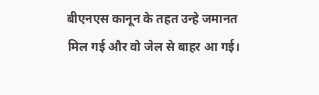बीएनएस कानून के तहत उन्हे जमानत मिल गई और वो जेल से बाहर आ गई।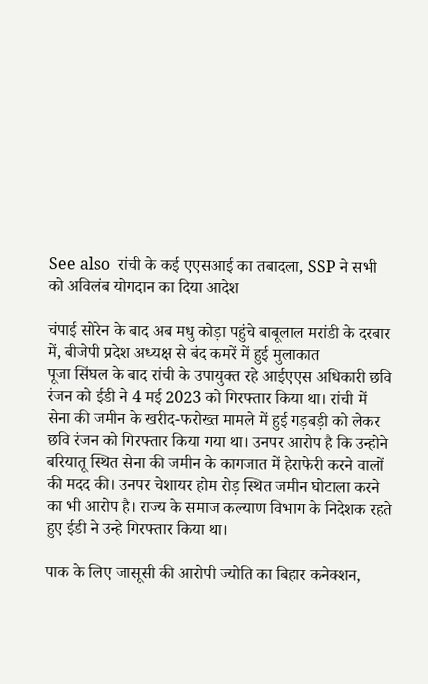See also  रांची के कई एएसआई का तबादला, SSP ने सभी को अविलंब योगदान का दिया आदेश

चंपाई सोरेन के बाद अब मधु कोड़ा पहुंचे बाबूलाल मरांडी के दरबार में, बीजेपी प्रदेश अध्यक्ष से बंद कमरें में हुई मुलाकात
पूजा सिंघल के बाद रांची के उपायुक्त रहे आईएएस अधिकारी छवि रंजन को ईडी ने 4 मई 2023 को गिरफ्तार किया था। रांची में सेना की जमीन के खरीद-फरोख्त मामले में हुई गड़बड़ी को लेकर छवि रंजन को गिरफ्तार किया गया था। उनपर आरोप है कि उन्होने बरियातू स्थित सेना की जमीन के कागजात में हेराफेरी करने वालों की मदद की। उनपर चेशायर होम रोड़ स्थित जमीन घोटाला करने का भी आरोप है। राज्य के समाज कल्याण विभाग के निदेशक रहते हुए ईडी ने उन्हे गिरफ्तार किया था।

पाक के लिए जासूसी की आरोपी ज्योति का बिहार कनेक्शन,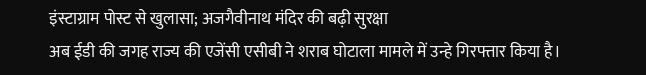इंस्टाग्राम पोस्ट से खुलासा; अजगैवीनाथ मंदिर की बढ़ी सुरक्षा
अब ईडी की जगह राज्य की एजेंसी एसीबी ने शराब घोटाला मामले में उन्हे गिरफ्तार किया है।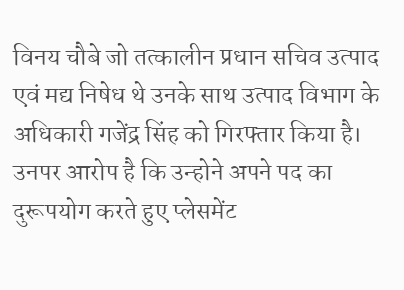विनय चौबे जो तत्कालीन प्रधान सचिव उत्पाद एवं मद्य निषेध थे उनके साथ उत्पाद विभाग के अधिकारी गजेंद्र सिंह को गिरफ्तार किया है। उनपर आरोप है कि उन्होने अपने पद का दुरूपयोग करते हुए प्लेसमेंट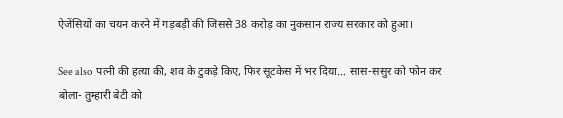ऐजेंसियों का चयन करने में गड़बड़ी की जिससे 38 करोड़ का नुकसान राज्य सरकार को हुआ।

See also  पत्नी की हत्या की, शव के टुकड़े किए, फिर सूटकेस में भर दिया… सास-ससुर को फोन कर बोला- तुम्हारी बेटी को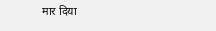मार दिया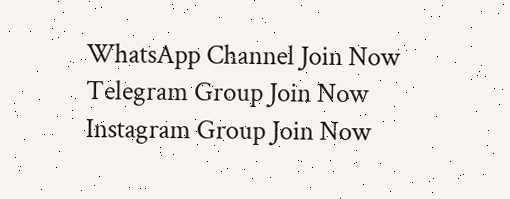WhatsApp Channel Join Now
Telegram Group Join Now
Instagram Group Join Now